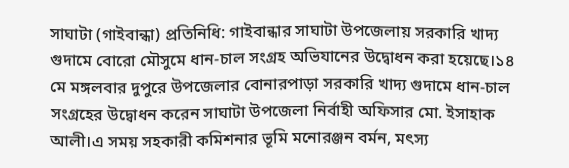সাঘাটা (গাইবান্ধা) প্রতিনিধি: গাইবান্ধার সাঘাটা উপজেলায় সরকারি খাদ্য গুদামে বোরো মৌসুমে ধান-চাল সংগ্রহ অভিযানের উদ্বোধন করা হয়েছে।১৪ মে মঙ্গলবার দুপুরে উপজেলার বোনারপাড়া সরকারি খাদ্য গুদামে ধান-চাল সংগ্রহের উদ্বোধন করেন সাঘাটা উপজেলা নির্বাহী অফিসার মো. ইসাহাক আলী।এ সময় সহকারী কমিশনার ভূমি মনোরঞ্জন বর্মন, মৎস্য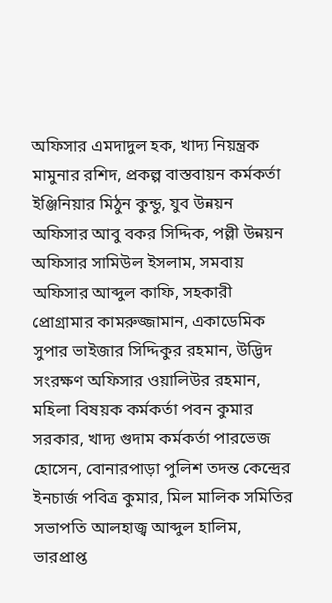অফিসার এমদাদুল হক, খাদ্য নিয়ন্ত্রক মামুনার রশিদ, প্রকল্প বাস্তবায়ন কর্মকর্তা ইঞ্জিনিয়ার মিঠুন কুন্ডু, যুব উন্নয়ন অফিসার আবু বকর সিদ্দিক, পল্লী উন্নয়ন অফিসার সামিউল ইসলাম, সমবায় অফিসার আব্দুল কাফি, সহকারী প্রোগ্রামার কামরুজ্জামান, একাডেমিক সুপার ভাইজার সিদ্দিকুর রহমান, উদ্ভিদ সংরক্ষণ অফিসার ওয়ালিউর রহমান, মহিলা বিষয়ক কর্মকর্তা পবন কুমার সরকার, খাদ্য গুদাম কর্মকর্তা পারভেজ হোসেন, বোনারপাড়া পুলিশ তদন্ত কেন্দ্রের ইনচার্জ পবিত্র কুমার, মিল মালিক সমিতির সভাপতি আলহাজ্ব আব্দুল হালিম, ভারপ্রাপ্ত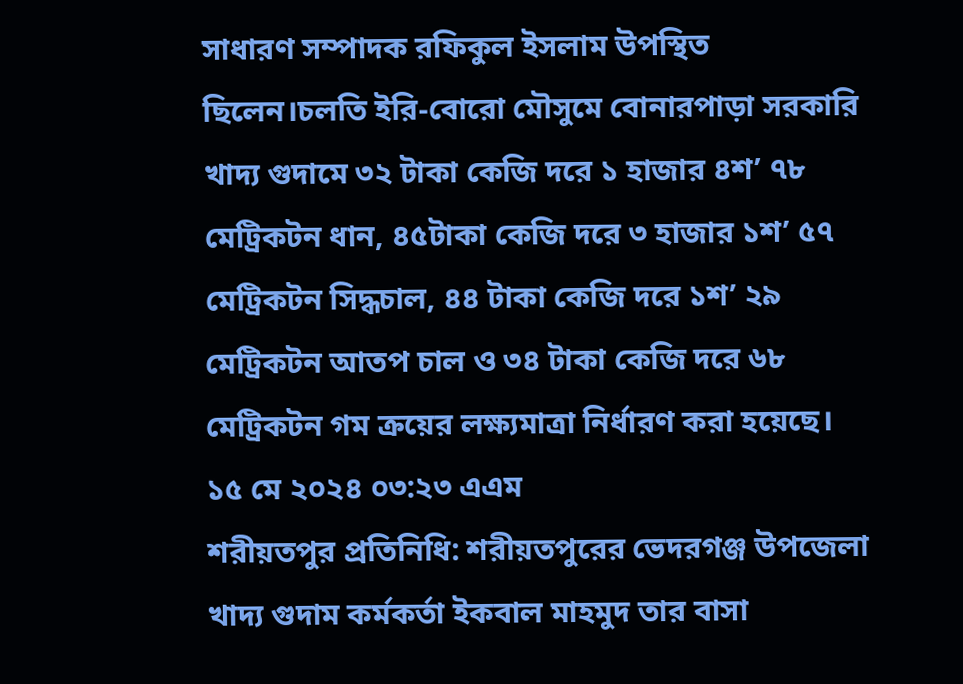সাধারণ সম্পাদক রফিকুল ইসলাম উপস্থিত ছিলেন।চলতি ইরি-বোরো মৌসুমে বোনারপাড়া সরকারি খাদ্য গুদামে ৩২ টাকা কেজি দরে ১ হাজার ৪শ’ ৭৮ মেট্রিকটন ধান, ৪৫টাকা কেজি দরে ৩ হাজার ১শ’ ৫৭ মেট্রিকটন সিদ্ধচাল, ৪৪ টাকা কেজি দরে ১শ’ ২৯ মেট্রিকটন আতপ চাল ও ৩৪ টাকা কেজি দরে ৬৮ মেট্রিকটন গম ক্রয়ের লক্ষ্যমাত্রা নির্ধারণ করা হয়েছে।
১৫ মে ২০২৪ ০৩:২৩ এএম
শরীয়তপুর প্রতিনিধি: শরীয়তপুরের ভেদরগঞ্জ উপজেলা খাদ্য গুদাম কর্মকর্তা ইকবাল মাহমুদ তার বাসা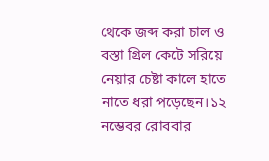থেকে জব্দ করা চাল ও বস্তা গ্রিল কেটে সরিয়ে নেয়ার চেষ্টা কালে হাতে নাতে ধরা পড়েছেন।১২ নম্ভেবর রোববার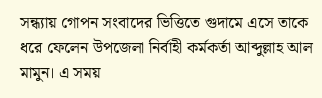সন্ধ্যায় গোপন সংবাদের ভিত্তিতে গুদামে এসে তাকে ধরে ফেলেন উপজেলা নির্বাহী কর্মকর্তা আব্দুল্লাহ আল মামুন। এ সময়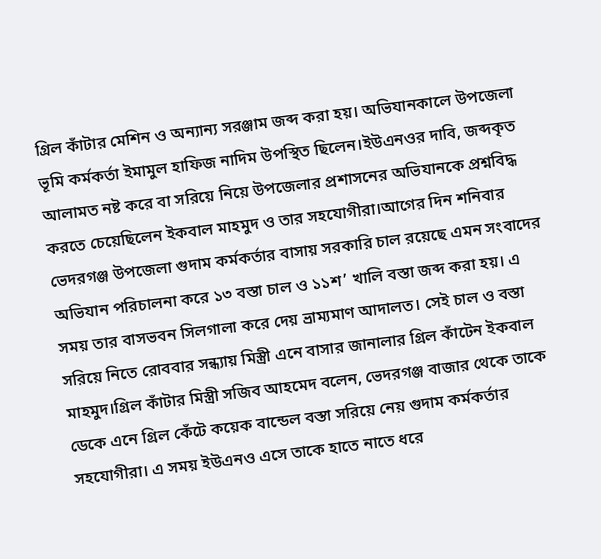গ্রিল কাঁটার মেশিন ও অন্যান্য সরঞ্জাম জব্দ করা হয়। অভিযানকালে উপজেলা ভূমি কর্মকর্তা ইমামুল হাফিজ নাদিম উপস্থিত ছিলেন।ইউএনওর দাবি, জব্দকৃত আলামত নষ্ট করে বা সরিয়ে নিয়ে উপজেলার প্রশাসনের অভিযানকে প্রশ্নবিদ্ধ করতে চেয়েছিলেন ইকবাল মাহমুদ ও তার সহযোগীরা।আগের দিন শনিবার ভেদরগঞ্জ উপজেলা গুদাম কর্মকর্তার বাসায় সরকারি চাল রয়েছে এমন সংবাদের অভিযান পরিচালনা করে ১৩ বস্তা চাল ও ১১শ’ খালি বস্তা জব্দ করা হয়। এ সময় তার বাসভবন সিলগালা করে দেয় ভ্রাম্যমাণ আদালত। সেই চাল ও বস্তা সরিয়ে নিতে রোববার সন্ধ্যায় মিস্ত্রী এনে বাসার জানালার গ্রিল কাঁটেন ইকবাল মাহমুদ।গ্রিল কাঁটার মিস্ত্রী সজিব আহমেদ বলেন, ভেদরগঞ্জ বাজার থেকে তাকে ডেকে এনে গ্রিল কেঁটে কয়েক বান্ডেল বস্তা সরিয়ে নেয় গুদাম কর্মকর্তার সহযোগীরা। এ সময় ইউএনও এসে তাকে হাতে নাতে ধরে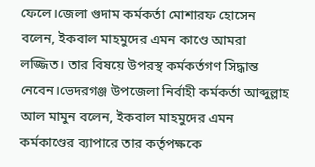ফেলে।জেলা গুদাম কর্মকর্তা মোশারফ হোসেন বলেন, ইকবাল মাহমুদের এমন কাণ্ডে আমরা লজ্জিত। তার বিষয়ে উপরস্থ কর্মকর্তগণ সিদ্ধান্ত নেবেন।ভেদরগঞ্জ উপজেলা নির্বাহী কর্মকর্তা আব্দুল্লাহ আল মামুন বলেন, ইকবাল মাহমুদের এমন কর্মকাণ্ডের ব্যাপারে তার কর্তৃপক্ষকে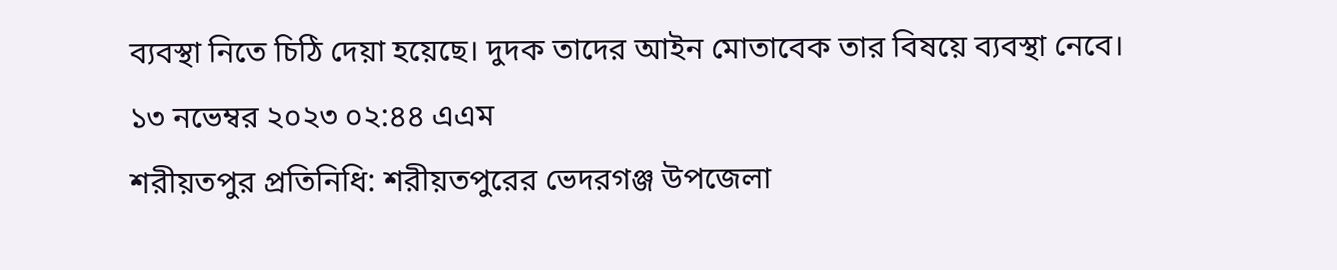ব্যবস্থা নিতে চিঠি দেয়া হয়েছে। দুদক তাদের আইন মোতাবেক তার বিষয়ে ব্যবস্থা নেবে।
১৩ নভেম্বর ২০২৩ ০২:৪৪ এএম
শরীয়তপুর প্রতিনিধি: শরীয়তপুরের ভেদরগঞ্জ উপজেলা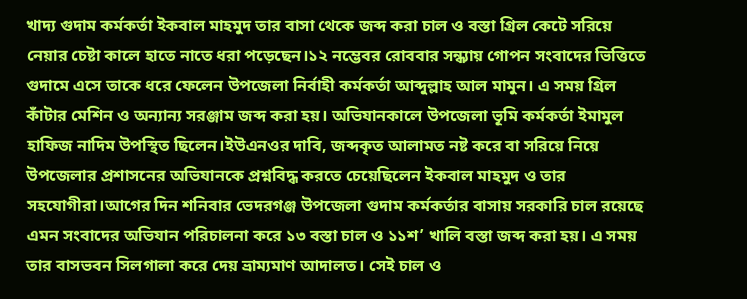খাদ্য গুদাম কর্মকর্তা ইকবাল মাহমুদ তার বাসা থেকে জব্দ করা চাল ও বস্তা গ্রিল কেটে সরিয়ে নেয়ার চেষ্টা কালে হাতে নাতে ধরা পড়েছেন।১২ নম্ভেবর রোববার সন্ধ্যায় গোপন সংবাদের ভিত্তিতে গুদামে এসে তাকে ধরে ফেলেন উপজেলা নির্বাহী কর্মকর্তা আব্দুল্লাহ আল মামুন। এ সময় গ্রিল কাঁটার মেশিন ও অন্যান্য সরঞ্জাম জব্দ করা হয়। অভিযানকালে উপজেলা ভূমি কর্মকর্তা ইমামুল হাফিজ নাদিম উপস্থিত ছিলেন।ইউএনওর দাবি, জব্দকৃত আলামত নষ্ট করে বা সরিয়ে নিয়ে উপজেলার প্রশাসনের অভিযানকে প্রশ্নবিদ্ধ করতে চেয়েছিলেন ইকবাল মাহমুদ ও তার সহযোগীরা।আগের দিন শনিবার ভেদরগঞ্জ উপজেলা গুদাম কর্মকর্তার বাসায় সরকারি চাল রয়েছে এমন সংবাদের অভিযান পরিচালনা করে ১৩ বস্তা চাল ও ১১শ’ খালি বস্তা জব্দ করা হয়। এ সময় তার বাসভবন সিলগালা করে দেয় ভ্রাম্যমাণ আদালত। সেই চাল ও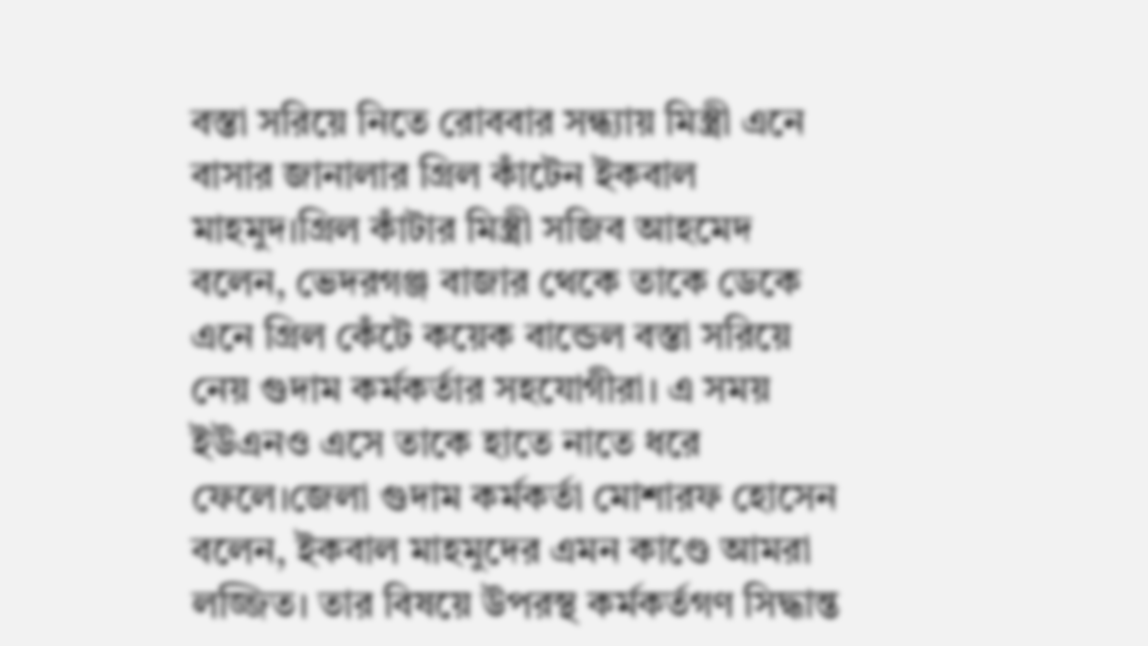বস্তা সরিয়ে নিতে রোববার সন্ধ্যায় মিস্ত্রী এনে বাসার জানালার গ্রিল কাঁটেন ইকবাল মাহমুদ।গ্রিল কাঁটার মিস্ত্রী সজিব আহমেদ বলেন, ভেদরগঞ্জ বাজার থেকে তাকে ডেকে এনে গ্রিল কেঁটে কয়েক বান্ডেল বস্তা সরিয়ে নেয় গুদাম কর্মকর্তার সহযোগীরা। এ সময় ইউএনও এসে তাকে হাতে নাতে ধরে ফেলে।জেলা গুদাম কর্মকর্তা মোশারফ হোসেন বলেন, ইকবাল মাহমুদের এমন কাণ্ডে আমরা লজ্জিত। তার বিষয়ে উপরস্থ কর্মকর্তগণ সিদ্ধান্ত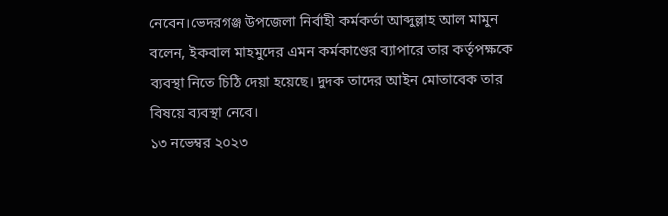নেবেন।ভেদরগঞ্জ উপজেলা নির্বাহী কর্মকর্তা আব্দুল্লাহ আল মামুন বলেন, ইকবাল মাহমুদের এমন কর্মকাণ্ডের ব্যাপারে তার কর্তৃপক্ষকে ব্যবস্থা নিতে চিঠি দেয়া হয়েছে। দুদক তাদের আইন মোতাবেক তার বিষয়ে ব্যবস্থা নেবে।
১৩ নভেম্বর ২০২৩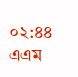০২:৪৪ এএম